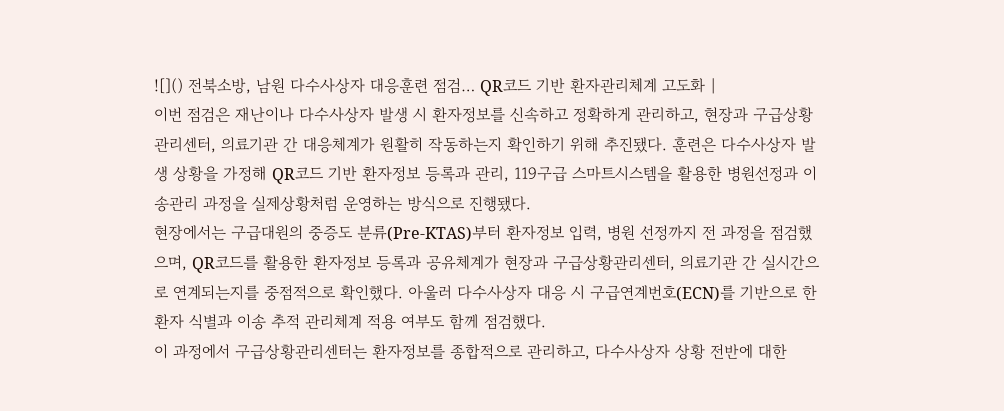![]() 전북소방, 남원 다수사상자 대응훈련 점검… QR코드 기반 환자관리체계 고도화 |
이번 점검은 재난이나 다수사상자 발생 시 환자정보를 신속하고 정확하게 관리하고, 현장과 구급상황관리센터, 의료기관 간 대응체계가 원활히 작동하는지 확인하기 위해 추진됐다. 훈련은 다수사상자 발생 상황을 가정해 QR코드 기반 환자정보 등록과 관리, 119구급 스마트시스템을 활용한 병원선정과 이송관리 과정을 실제상황처럼 운영하는 방식으로 진행됐다.
현장에서는 구급대원의 중증도 분류(Pre-KTAS)부터 환자정보 입력, 병원 선정까지 전 과정을 점검했으며, QR코드를 활용한 환자정보 등록과 공유체계가 현장과 구급상황관리센터, 의료기관 간 실시간으로 연계되는지를 중점적으로 확인했다. 아울러 다수사상자 대응 시 구급연계번호(ECN)를 기반으로 한 환자 식별과 이송 추적 관리체계 적용 여부도 함께 점검했다.
이 과정에서 구급상황관리센터는 환자정보를 종합적으로 관리하고, 다수사상자 상황 전반에 대한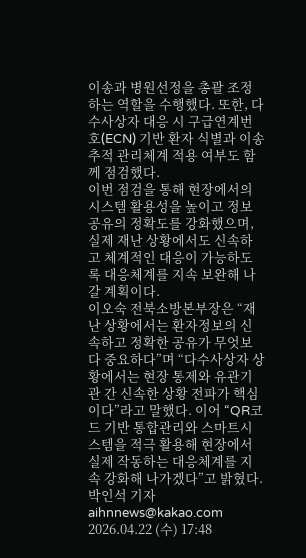이송과 병원선정을 총괄 조정하는 역할을 수행했다. 또한, 다수사상자 대응 시 구급연계번호(ECN) 기반 환자 식별과 이송 추적 관리체계 적용 여부도 함께 점검했다.
이번 점검을 통해 현장에서의 시스템 활용성을 높이고 정보 공유의 정확도를 강화했으며, 실제 재난 상황에서도 신속하고 체계적인 대응이 가능하도록 대응체계를 지속 보완해 나갈 계획이다.
이오숙 전북소방본부장은 “재난 상황에서는 환자정보의 신속하고 정확한 공유가 무엇보다 중요하다”며 “다수사상자 상황에서는 현장 통제와 유관기관 간 신속한 상황 전파가 핵심이다”라고 말했다. 이어 “QR코드 기반 통합관리와 스마트시스템을 적극 활용해 현장에서 실제 작동하는 대응체계를 지속 강화해 나가겠다”고 밝혔다.
박인석 기자 aihnnews@kakao.com
2026.04.22 (수) 17:48